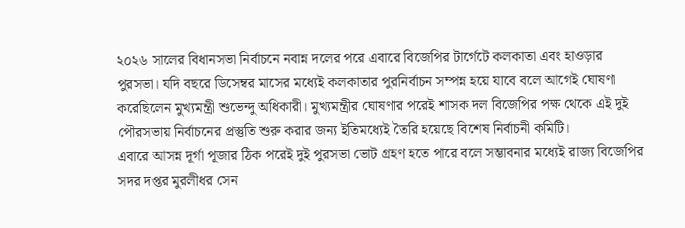২০২৬ সালের বিধানসভা নির্বাচনে নবান্ন দলের পরে এবারে বিজেপির টার্গেটে কলকাতা এবং হাওড়ার পুরসভা। যদি বছরে ডিসেম্বর মাসের মধ্যেই কলকাতার পুরনির্বাচন সম্পন্ন হয়ে যাবে বলে আগেই ঘোষণা করেছিলেন মুখ্যমন্ত্রী শুভেন্দু অধিকারী। মুখ্যমন্ত্রীর ঘোষণার পরেই শাসক দল বিজেপির পক্ষ থেকে এই দুই পৌরসভায় নির্বাচনের প্রস্তুতি শুরু করার জন্য ইতিমধ্যেই তৈরি হয়েছে বিশেষ নির্বাচনী কমিটি।
এবারে আসন্ন দূর্গা পূজার ঠিক পরেই দুই পুরসভা ভোট গ্রহণ হতে পারে বলে সম্ভাবনার মধ্যেই রাজ্য বিজেপির সদর দপ্তর মুরলীধর সেন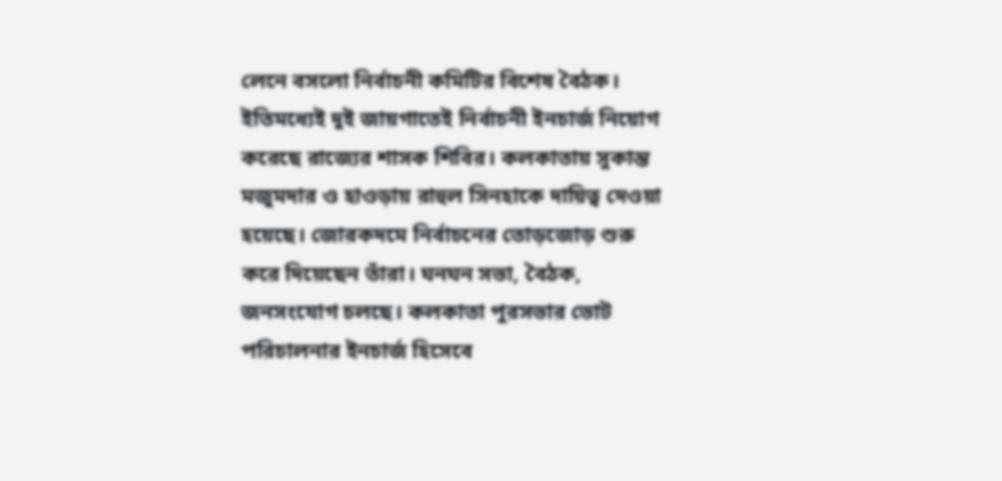লেনে বসলো নির্বাচনী কমিটির বিশেষ বৈঠক। ইতিমধ্যেই দুই জায়গাতেই নির্বাচনী ইনচার্জ নিয়োগ করেছে রাজ্যের শাসক শিবির। কলকাতায় সুকান্ত মজুমদার ও হাওড়ায় রাহুল সিনহাকে দায়িত্ব দেওয়া হয়েছে। জোরকদমে নির্বাচনের তোড়জোড় শুরু করে দিয়েছেন তাঁরা। ঘনঘন সভা, বৈঠক, জনসংযোগ চলছে। কলকাতা পুরসভার ভোট পরিচালনার ইনচার্জ হিসেবে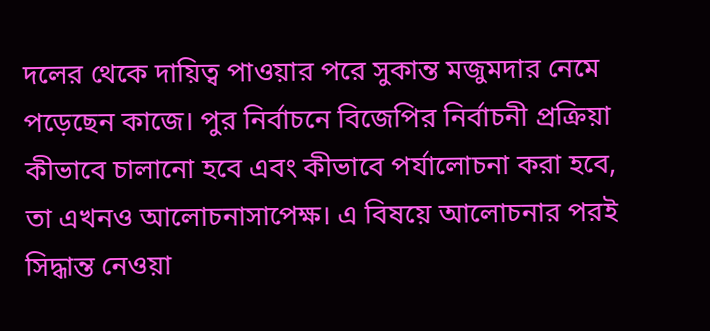দলের থেকে দায়িত্ব পাওয়ার পরে সুকান্ত মজুমদার নেমে পড়েছেন কাজে। পুর নির্বাচনে বিজেপির নির্বাচনী প্রক্রিয়া কীভাবে চালানো হবে এবং কীভাবে পর্যালোচনা করা হবে, তা এখনও আলোচনাসাপেক্ষ। এ বিষয়ে আলোচনার পরই সিদ্ধান্ত নেওয়া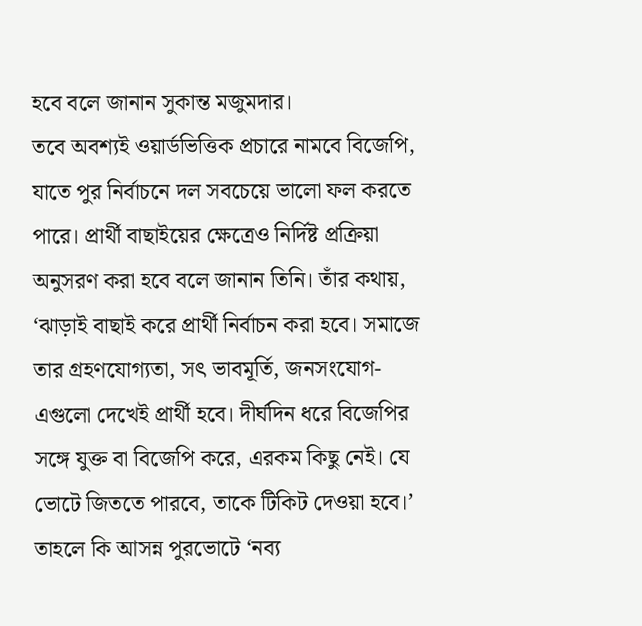হবে বলে জানান সুকান্ত মজুমদার।
তবে অবশ্যই ওয়ার্ডভিত্তিক প্রচারে নামবে বিজেপি, যাতে পুর নির্বাচনে দল সবচেয়ে ভালো ফল করতে পারে। প্রার্থী বাছাইয়ের ক্ষেত্রেও নির্দিষ্ট প্রক্রিয়া অনুসরণ করা হবে বলে জানান তিনি। তাঁর কথায়, ‘ঝাড়াই বাছাই করে প্রার্থী নির্বাচন করা হবে। সমাজে তার গ্রহণযোগ্যতা, সৎ ভাবমূর্তি, জনসংযোগ-এগুলো দেখেই প্রার্থী হবে। দীর্ঘদিন ধরে বিজেপির সঙ্গে যুক্ত বা বিজেপি করে, এরকম কিছু নেই। যে ভোটে জিততে পারবে, তাকে টিকিট দেওয়া হবে।’ তাহলে কি আসন্ন পুরভোটে ‘নব্য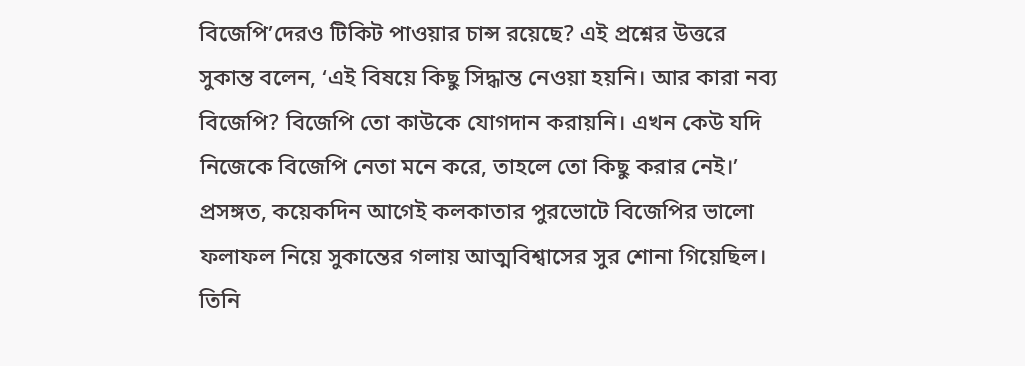বিজেপি’দেরও টিকিট পাওয়ার চান্স রয়েছে? এই প্রশ্নের উত্তরে সুকান্ত বলেন, ‘এই বিষয়ে কিছু সিদ্ধান্ত নেওয়া হয়নি। আর কারা নব্য বিজেপি? বিজেপি তো কাউকে যোগদান করায়নি। এখন কেউ যদি নিজেকে বিজেপি নেতা মনে করে, তাহলে তো কিছু করার নেই।’
প্রসঙ্গত, কয়েকদিন আগেই কলকাতার পুরভোটে বিজেপির ভালো ফলাফল নিয়ে সুকান্তের গলায় আত্মবিশ্বাসের সুর শোনা গিয়েছিল। তিনি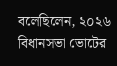বলেছিলেন, ২০২৬ বিধানসভা ভোটের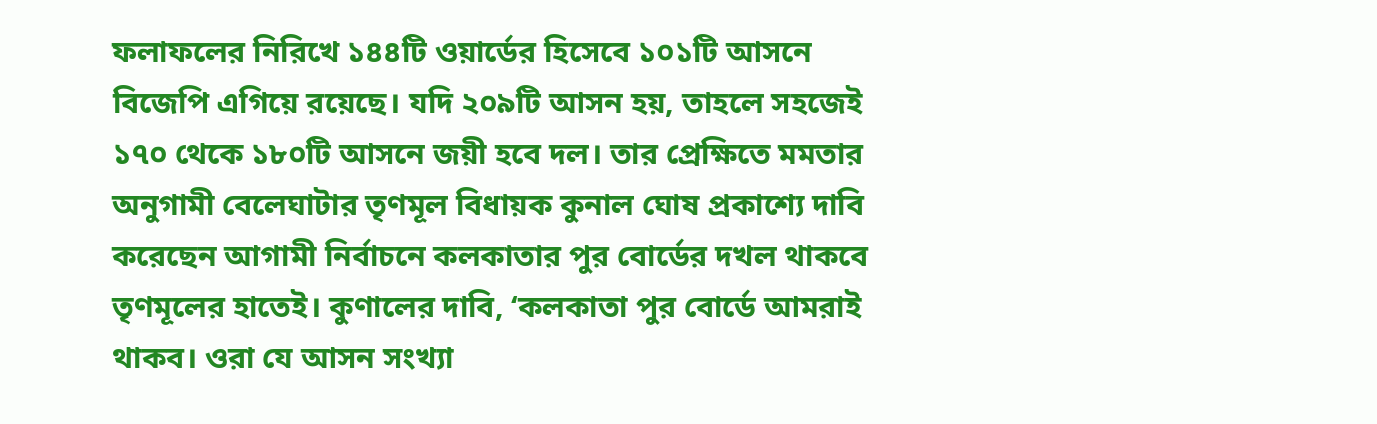ফলাফলের নিরিখে ১৪৪টি ওয়ার্ডের হিসেবে ১০১টি আসনে বিজেপি এগিয়ে রয়েছে। যদি ২০৯টি আসন হয়, তাহলে সহজেই ১৭০ থেকে ১৮০টি আসনে জয়ী হবে দল। তার প্রেক্ষিতে মমতার অনুগামী বেলেঘাটার তৃণমূল বিধায়ক কুনাল ঘোষ প্রকাশ্যে দাবি করেছেন আগামী নির্বাচনে কলকাতার পুর বোর্ডের দখল থাকবে তৃণমূলের হাতেই। কুণালের দাবি, ‘কলকাতা পুর বোর্ডে আমরাই থাকব। ওরা যে আসন সংখ্যা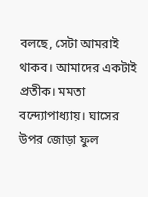বলছে, সেটা আমরাই থাকব। আমাদের একটাই প্রতীক। মমতা বন্দ্যোপাধ্যায়। ঘাসের উপর জোড়া ফুল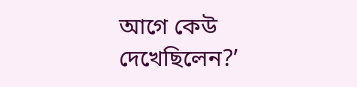আগে কেউ দেখেছিলেন?’